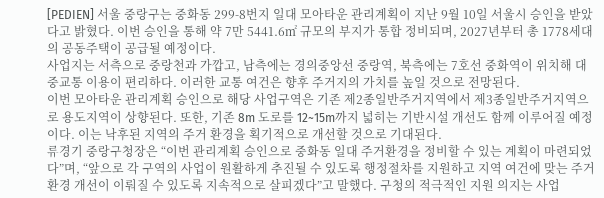[PEDIEN] 서울 중랑구는 중화동 299-8번지 일대 모아타운 관리계획이 지난 9월 10일 서울시 승인을 받았다고 밝혔다. 이번 승인을 통해 약 7만 5441.6㎡ 규모의 부지가 통합 정비되며, 2027년부터 총 1778세대의 공동주택이 공급될 예정이다.
사업지는 서측으로 중랑천과 가깝고, 남측에는 경의중앙선 중랑역, 북측에는 7호선 중화역이 위치해 대중교통 이용이 편리하다. 이러한 교통 여건은 향후 주거지의 가치를 높일 것으로 전망된다.
이번 모아타운 관리계획 승인으로 해당 사업구역은 기존 제2종일반주거지역에서 제3종일반주거지역으로 용도지역이 상향된다. 또한, 기존 8m 도로를 12~15m까지 넓히는 기반시설 개선도 함께 이루어질 예정이다. 이는 낙후된 지역의 주거 환경을 획기적으로 개선할 것으로 기대된다.
류경기 중랑구청장은 “이번 관리계획 승인으로 중화동 일대 주거환경을 정비할 수 있는 계획이 마련되었다”며, “앞으로 각 구역의 사업이 원활하게 추진될 수 있도록 행정절차를 지원하고 지역 여건에 맞는 주거환경 개선이 이뤄질 수 있도록 지속적으로 살피겠다”고 말했다. 구청의 적극적인 지원 의지는 사업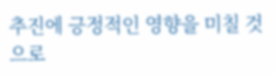추진에 긍정적인 영향을 미칠 것으로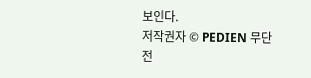보인다.
저작권자 © PEDIEN 무단전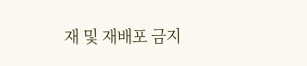재 및 재배포 금지